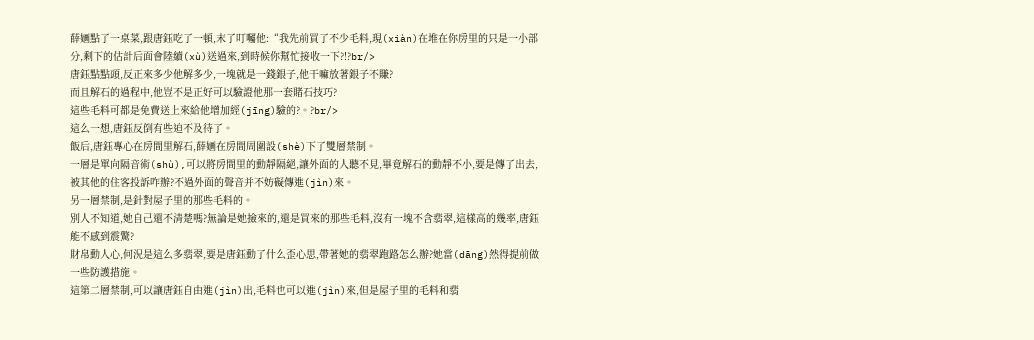薛婳點了一桌菜,跟唐鈺吃了一頓,末了叮囑他:“我先前買了不少毛料,現(xiàn)在堆在你房里的只是一小部分,剩下的估計后面會陸續(xù)送過來,到時候你幫忙接收一下?!?br/>
唐鈺點點頭,反正來多少他解多少,一塊就是一錢銀子,他干嘛放著銀子不賺?
而且解石的過程中,他豈不是正好可以驗證他那一套賭石技巧?
這些毛料可都是免費送上來給他增加經(jīng)驗的?。?br/>
這么一想,唐鈺反倒有些迫不及待了。
飯后,唐鈺專心在房間里解石,薛婳在房間周圍設(shè)下了雙層禁制。
一層是單向隔音術(shù),可以將房間里的動靜隔絕,讓外面的人聽不見,畢竟解石的動靜不小,要是傳了出去,被其他的住客投訴咋辦?不過外面的聲音并不妨礙傳進(jìn)來。
另一層禁制,是針對屋子里的那些毛料的。
別人不知道,她自己還不清楚嗎?無論是她撿來的,還是買來的那些毛料,沒有一塊不含翡翠,這樣高的幾率,唐鈺能不感到震驚?
財帛動人心,何況是這么多翡翠,要是唐鈺動了什么歪心思,帶著她的翡翠跑路怎么辦?她當(dāng)然得提前做一些防護措施。
這第二層禁制,可以讓唐鈺自由進(jìn)出,毛料也可以進(jìn)來,但是屋子里的毛料和翡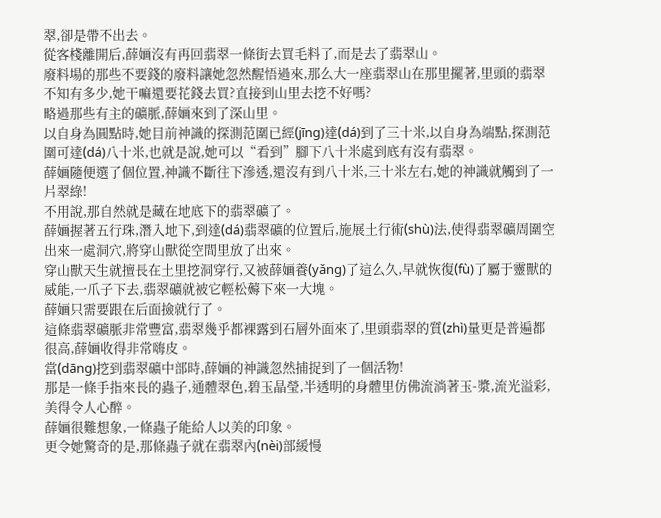翠,卻是帶不出去。
從客棧離開后,薛婳沒有再回翡翠一條街去買毛料了,而是去了翡翠山。
廢料場的那些不要錢的廢料讓她忽然醒悟過來,那么大一座翡翠山在那里擺著,里頭的翡翠不知有多少,她干嘛還要花錢去買?直接到山里去挖不好嗎?
略過那些有主的礦脈,薛婳來到了深山里。
以自身為圓點時,她目前神識的探測范圍已經(jīng)達(dá)到了三十米,以自身為端點,探測范圍可達(dá)八十米,也就是說,她可以“看到”腳下八十米處到底有沒有翡翠。
薛婳隨便選了個位置,神識不斷往下滲透,還沒有到八十米,三十米左右,她的神識就觸到了一片翠綠!
不用說,那自然就是藏在地底下的翡翠礦了。
薛婳握著五行珠,潛入地下,到達(dá)翡翠礦的位置后,施展土行術(shù)法,使得翡翠礦周圍空出來一處洞穴,將穿山獸從空間里放了出來。
穿山獸天生就擅長在土里挖洞穿行,又被薛婳養(yǎng)了這么久,早就恢復(fù)了屬于靈獸的威能,一爪子下去,翡翠礦就被它輕松薅下來一大塊。
薛婳只需要跟在后面撿就行了。
這條翡翠礦脈非常豐富,翡翠幾乎都裸露到石層外面來了,里頭翡翠的質(zhì)量更是普遍都很高,薛婳收得非常嗨皮。
當(dāng)挖到翡翠礦中部時,薛婳的神識忽然捕捉到了一個活物!
那是一條手指來長的蟲子,通體翠色,碧玉晶瑩,半透明的身體里仿佛流淌著玉-漿,流光溢彩,美得令人心醉。
薛婳很難想象,一條蟲子能給人以美的印象。
更令她驚奇的是,那條蟲子就在翡翠內(nèi)部緩慢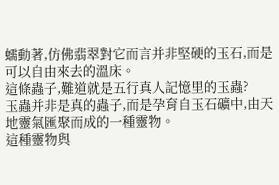蠕動著,仿佛翡翠對它而言并非堅硬的玉石,而是可以自由來去的溫床。
這條蟲子,難道就是五行真人記憶里的玉蟲?
玉蟲并非是真的蟲子,而是孕育自玉石礦中,由天地靈氣匯聚而成的一種靈物。
這種靈物與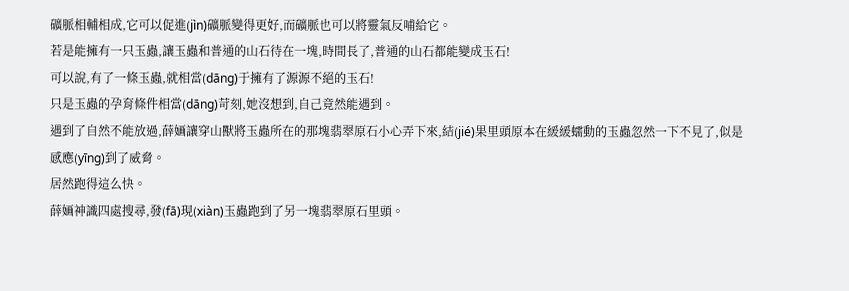礦脈相輔相成,它可以促進(jìn)礦脈變得更好,而礦脈也可以將靈氣反哺給它。
若是能擁有一只玉蟲,讓玉蟲和普通的山石待在一塊,時間長了,普通的山石都能變成玉石!
可以說,有了一條玉蟲,就相當(dāng)于擁有了源源不絕的玉石!
只是玉蟲的孕育條件相當(dāng)苛刻,她沒想到,自己竟然能遇到。
遇到了自然不能放過,薛婳讓穿山獸將玉蟲所在的那塊翡翠原石小心弄下來,結(jié)果里頭原本在緩緩蠕動的玉蟲忽然一下不見了,似是感應(yīng)到了威脅。
居然跑得這么快。
薛婳神識四處搜尋,發(fā)現(xiàn)玉蟲跑到了另一塊翡翠原石里頭。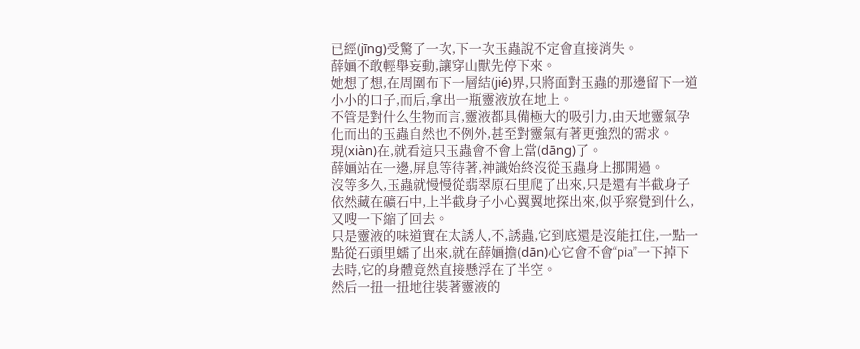已經(jīng)受驚了一次,下一次玉蟲說不定會直接消失。
薛婳不敢輕舉妄動,讓穿山獸先停下來。
她想了想,在周圍布下一層結(jié)界,只將面對玉蟲的那邊留下一道小小的口子,而后,拿出一瓶靈液放在地上。
不管是對什么生物而言,靈液都具備極大的吸引力,由天地靈氣孕化而出的玉蟲自然也不例外,甚至對靈氣有著更強烈的需求。
現(xiàn)在,就看這只玉蟲會不會上當(dāng)了。
薛婳站在一邊,屏息等待著,神識始終沒從玉蟲身上挪開過。
沒等多久,玉蟲就慢慢從翡翠原石里爬了出來,只是還有半截身子依然藏在礦石中,上半截身子小心翼翼地探出來,似乎察覺到什么,又嗖一下縮了回去。
只是靈液的味道實在太誘人,不,誘蟲,它到底還是沒能扛住,一點一點從石頭里蠕了出來,就在薛婳擔(dān)心它會不會“pia”一下掉下去時,它的身體竟然直接懸浮在了半空。
然后一扭一扭地往裝著靈液的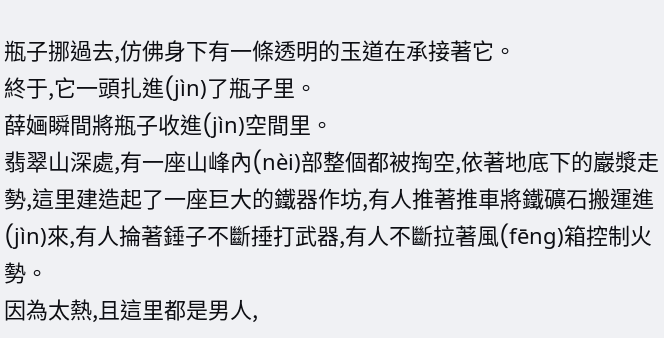瓶子挪過去,仿佛身下有一條透明的玉道在承接著它。
終于,它一頭扎進(jìn)了瓶子里。
薛婳瞬間將瓶子收進(jìn)空間里。
翡翠山深處,有一座山峰內(nèi)部整個都被掏空,依著地底下的巖漿走勢,這里建造起了一座巨大的鐵器作坊,有人推著推車將鐵礦石搬運進(jìn)來,有人掄著錘子不斷捶打武器,有人不斷拉著風(fēng)箱控制火勢。
因為太熱,且這里都是男人,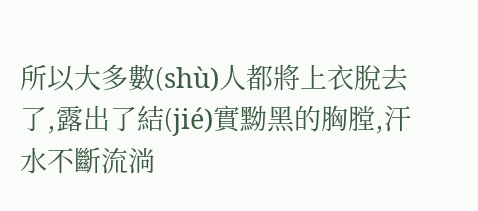所以大多數(shù)人都將上衣脫去了,露出了結(jié)實黝黑的胸膛,汗水不斷流淌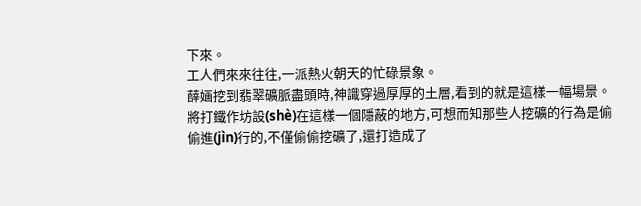下來。
工人們來來往往,一派熱火朝天的忙碌景象。
薛婳挖到翡翠礦脈盡頭時,神識穿過厚厚的土層,看到的就是這樣一幅場景。
將打鐵作坊設(shè)在這樣一個隱蔽的地方,可想而知那些人挖礦的行為是偷偷進(jìn)行的,不僅偷偷挖礦了,還打造成了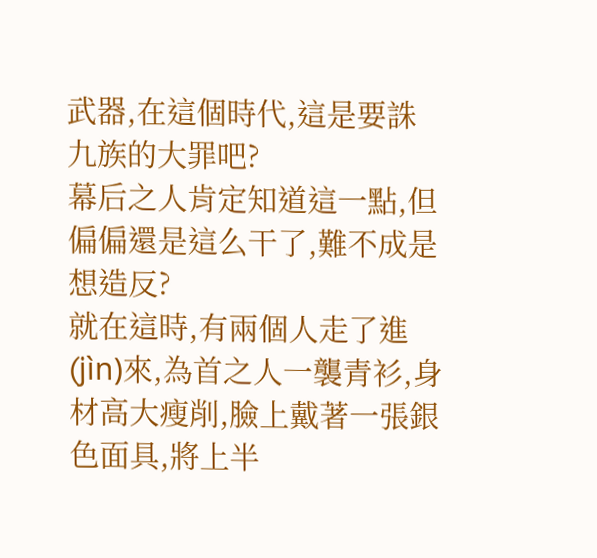武器,在這個時代,這是要誅九族的大罪吧?
幕后之人肯定知道這一點,但偏偏還是這么干了,難不成是想造反?
就在這時,有兩個人走了進(jìn)來,為首之人一襲青衫,身材高大瘦削,臉上戴著一張銀色面具,將上半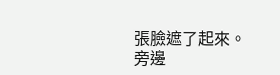張臉遮了起來。
旁邊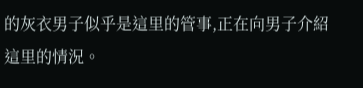的灰衣男子似乎是這里的管事,正在向男子介紹這里的情況。